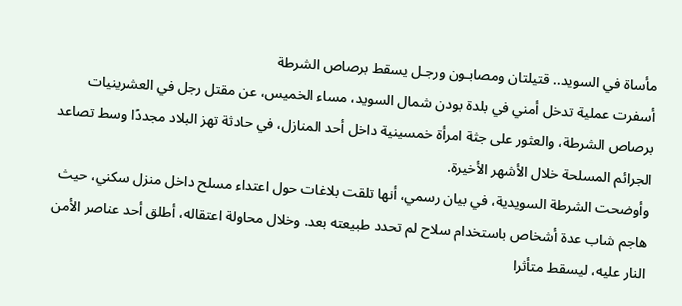مأساة في السويد.. قتيلتان ومصابـون ورجـل يسقط برصاص الشرطة
أسفرت عملية تدخل أمني في بلدة بودن شمال السويد، مساء الخميس، عن مقتل رجل في العشرينيات برصاص الشرطة، والعثور على جثة امرأة خمسينية داخل أحد المنازل، في حادثة تهز البلاد مجددًا وسط تصاعد الجرائم المسلحة خلال الأشهر الأخيرة.
وأوضحت الشرطة السويدية، في بيان رسمي، أنها تلقت بلاغات حول اعتداء مسلح داخل منزل سكني، حيث هاجم شاب عدة أشخاص باستخدام سلاح لم تحدد طبيعته بعد. وخلال محاولة اعتقاله، أطلق أحد عناصر الأمن النار عليه، ليسقط متأثرا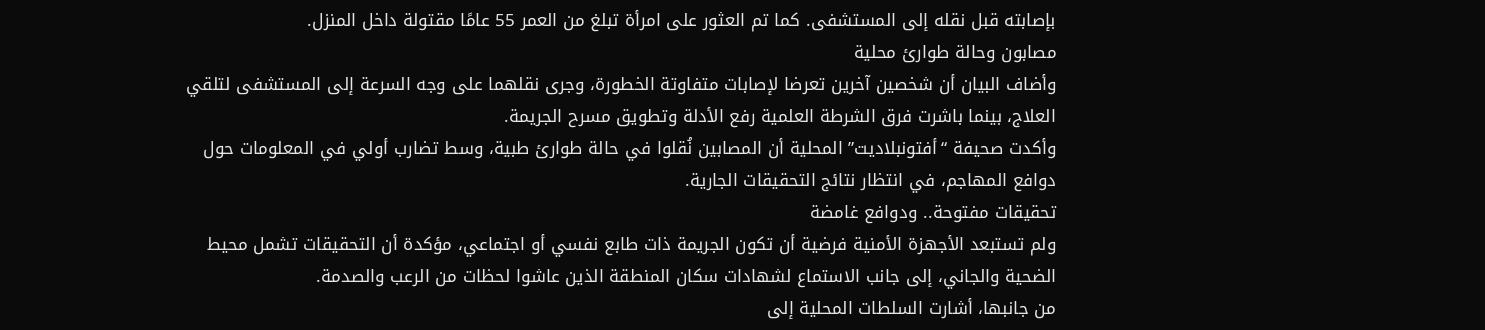بإصابته قبل نقله إلى المستشفى. كما تم العثور على امرأة تبلغ من العمر 55 عامًا مقتولة داخل المنزل.
مصابون وحالة طوارئ محلية
وأضاف البيان أن شخصين آخرين تعرضا لإصابات متفاوتة الخطورة، وجرى نقلهما على وجه السرعة إلى المستشفى لتلقي العلاج، بينما باشرت فرق الشرطة العلمية رفع الأدلة وتطويق مسرح الجريمة.
وأكدت صحيفة “أفتونبلاديت” المحلية أن المصابين نُقلوا في حالة طوارئ طبية، وسط تضارب أولي في المعلومات حول دوافع المهاجم، في انتظار نتائج التحقيقات الجارية.
تحقيقات مفتوحة.. ودوافع غامضة
ولم تستبعد الأجهزة الأمنية فرضية أن تكون الجريمة ذات طابع نفسي أو اجتماعي، مؤكدة أن التحقيقات تشمل محيط الضحية والجاني، إلى جانب الاستماع لشهادات سكان المنطقة الذين عاشوا لحظات من الرعب والصدمة.
من جانبها، أشارت السلطات المحلية إلى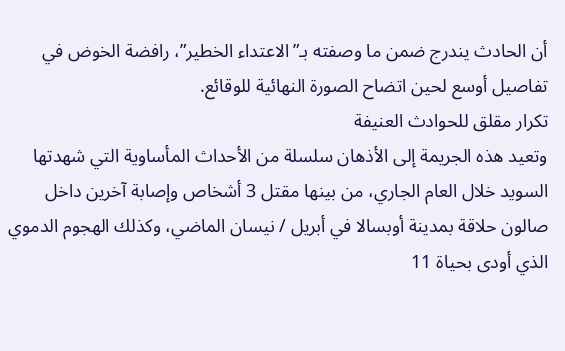أن الحادث يندرج ضمن ما وصفته بـ”الاعتداء الخطير”، رافضة الخوض في تفاصيل أوسع لحين اتضاح الصورة النهائية للوقائع.
تكرار مقلق للحوادث العنيفة
وتعيد هذه الجريمة إلى الأذهان سلسلة من الأحداث المأساوية التي شهدتها السويد خلال العام الجاري، من بينها مقتل 3 أشخاص وإصابة آخرين داخل صالون حلاقة بمدينة أوبسالا في أبريل / نيسان الماضي، وكذلك الهجوم الدموي الذي أودى بحياة 11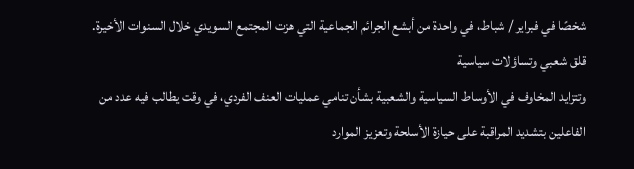شخصًا في فبراير / شباط، في واحدة من أبشع الجرائم الجماعية التي هزت المجتمع السويدي خلال السنوات الأخيرة.
قلق شعبي وتساؤلات سياسية
وتتزايد المخاوف في الأوساط السياسية والشعبية بشأن تنامي عمليات العنف الفردي، في وقت يطالب فيه عدد من الفاعلين بتشديد المراقبة على حيازة الأسلحة وتعزيز الموارد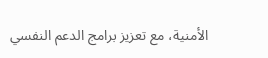الأمنية، مع تعزيز برامج الدعم النفسي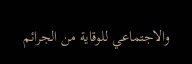والاجتماعي للوقاية من الجرائم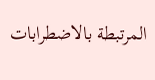المرتبطة بالاضطرابات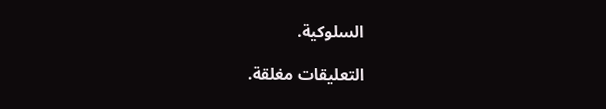السلوكية.

التعليقات مغلقة.